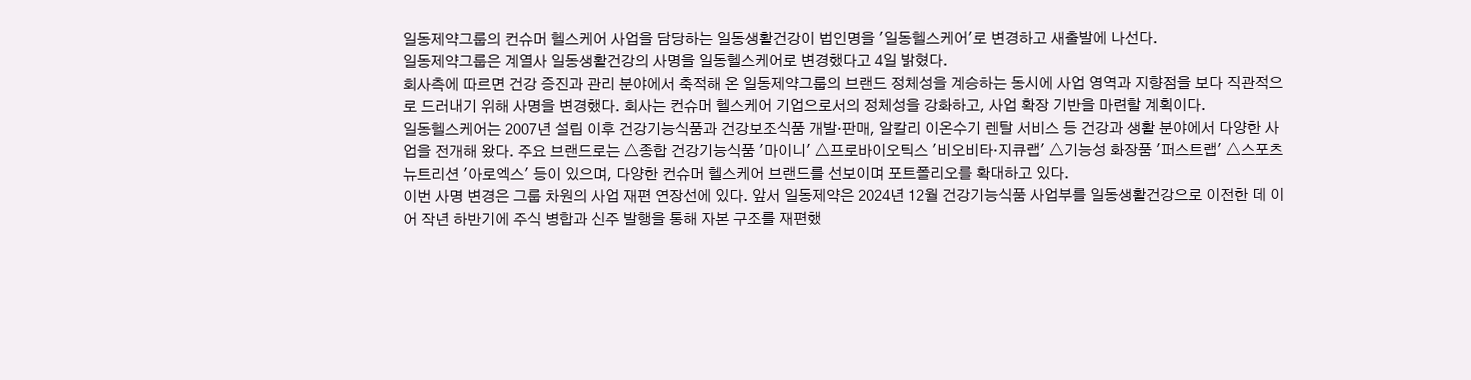일동제약그룹의 컨슈머 헬스케어 사업을 담당하는 일동생활건강이 법인명을 '일동헬스케어'로 변경하고 새출발에 나선다.
일동제약그룹은 계열사 일동생활건강의 사명을 일동헬스케어로 변경했다고 4일 밝혔다.
회사측에 따르면 건강 증진과 관리 분야에서 축적해 온 일동제약그룹의 브랜드 정체성을 계승하는 동시에 사업 영역과 지향점을 보다 직관적으로 드러내기 위해 사명을 변경했다. 회사는 컨슈머 헬스케어 기업으로서의 정체성을 강화하고, 사업 확장 기반을 마련할 계획이다.
일동헬스케어는 2007년 설립 이후 건강기능식품과 건강보조식품 개발·판매, 알칼리 이온수기 렌탈 서비스 등 건강과 생활 분야에서 다양한 사업을 전개해 왔다. 주요 브랜드로는 △종합 건강기능식품 '마이니' △프로바이오틱스 '비오비타·지큐랩' △기능성 화장품 '퍼스트랩' △스포츠 뉴트리션 '아로엑스' 등이 있으며, 다양한 컨슈머 헬스케어 브랜드를 선보이며 포트폴리오를 확대하고 있다.
이번 사명 변경은 그룹 차원의 사업 재편 연장선에 있다. 앞서 일동제약은 2024년 12월 건강기능식품 사업부를 일동생활건강으로 이전한 데 이어 작년 하반기에 주식 병합과 신주 발행을 통해 자본 구조를 재편했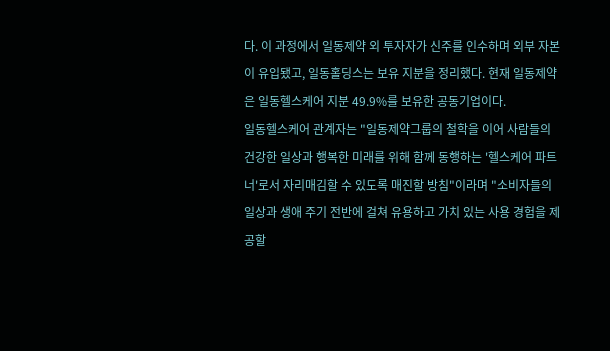다. 이 과정에서 일동제약 외 투자자가 신주를 인수하며 외부 자본이 유입됐고, 일동홀딩스는 보유 지분을 정리했다. 현재 일동제약은 일동헬스케어 지분 49.9%를 보유한 공동기업이다.
일동헬스케어 관계자는 "일동제약그룹의 철학을 이어 사람들의 건강한 일상과 행복한 미래를 위해 함께 동행하는 '헬스케어 파트너'로서 자리매김할 수 있도록 매진할 방침"이라며 "소비자들의 일상과 생애 주기 전반에 걸쳐 유용하고 가치 있는 사용 경험을 제공할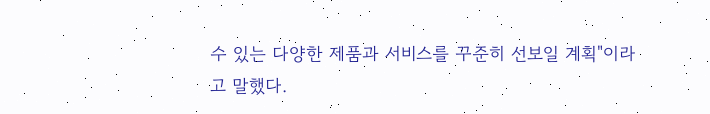수 있는 다양한 제품과 서비스를 꾸준히 선보일 계획"이라고 말했다.